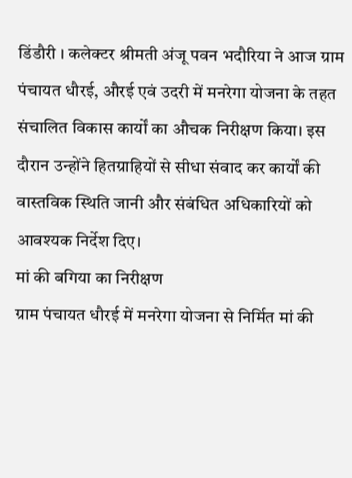डिंडौरी । कलेक्टर श्रीमती अंजू पवन भदौरिया ने आज ग्राम पंचायत धौरई, औरई एवं उदरी में मनरेगा योजना के तहत संचालित विकास कार्यों का औचक निरीक्षण किया। इस दौरान उन्होंने हितग्राहियों से सीधा संवाद कर कार्यों की वास्तविक स्थिति जानी और संबंधित अधिकारियों को आवश्यक निर्देश दिए।
मां की बगिया का निरीक्षण
ग्राम पंचायत धौरई में मनरेगा योजना से निर्मित मां की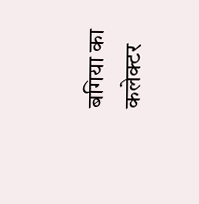बगिया का कलेक्टर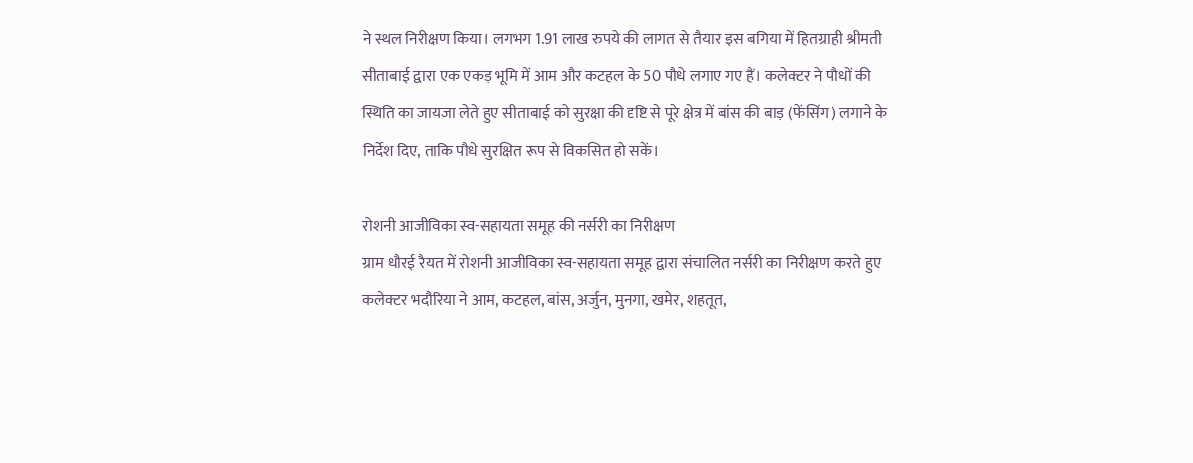ने स्थल निरीक्षण किया। लगभग 1.91 लाख रुपये की लागत से तैयार इस बगिया में हितग्राही श्रीमती सीताबाई द्वारा एक एकड़ भूमि में आम और कटहल के 50 पौधे लगाए गए हैं। कलेक्टर ने पौधों की स्थिति का जायजा लेते हुए सीताबाई को सुरक्षा की दृष्टि से पूरे क्षेत्र में बांस की बाड़ (फेंसिंग) लगाने के निर्देश दिए, ताकि पौधे सुरक्षित रूप से विकसित हो सकें।

रोशनी आजीविका स्व-सहायता समूह की नर्सरी का निरीक्षण
ग्राम धौरई रैयत में रोशनी आजीविका स्व-सहायता समूह द्वारा संचालित नर्सरी का निरीक्षण करते हुए कलेक्टर भदौरिया ने आम, कटहल, बांस, अर्जुन, मुनगा, खमेर, शहतूत,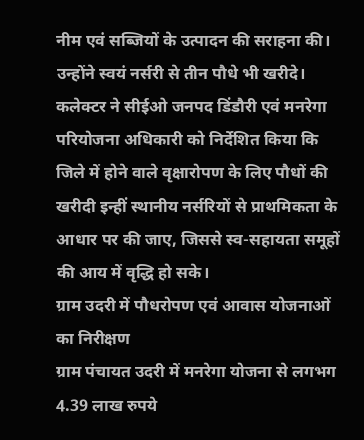नीम एवं सब्जियों के उत्पादन की सराहना की। उन्होंने स्वयं नर्सरी से तीन पौधे भी खरीदे। कलेक्टर ने सीईओ जनपद डिंडौरी एवं मनरेगा परियोजना अधिकारी को निर्देशित किया कि जिले में होने वाले वृक्षारोपण के लिए पौधों की खरीदी इन्हीं स्थानीय नर्सरियों से प्राथमिकता के आधार पर की जाए, जिससे स्व-सहायता समूहों की आय में वृद्धि हो सके।
ग्राम उदरी में पौधरोपण एवं आवास योजनाओं का निरीक्षण
ग्राम पंचायत उदरी में मनरेगा योजना से लगभग 4.39 लाख रुपये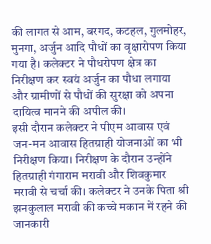की लागत से आम, बरगद, कटहल, गुलमोहर, मुनगा, अर्जुन आदि पौधों का वृक्षारोपण किया गया है। कलेक्टर ने पौधरोपण क्षेत्र का निरीक्षण कर स्वयं अर्जुन का पौधा लगाया और ग्रामीणों से पौधों की सुरक्षा को अपना दायित्व मानने की अपील की।
इसी दौरान कलेक्टर ने पीएम आवास एवं जन-मन आवास हितग्राही योजनाओं का भी निरीक्षण किया। निरीक्षण के दौरान उन्होंने हितग्राही गंगाराम मरावी और शिवकुमार मरावी से चर्चा की। कलेक्टर ने उनके पिता श्री झनकुलाल मरावी की कच्चे मकान में रहने की जानकारी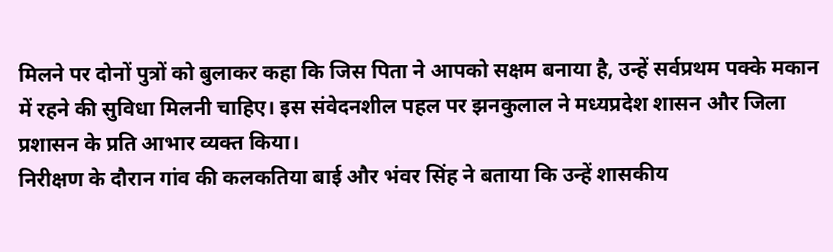मिलने पर दोनों पुत्रों को बुलाकर कहा कि जिस पिता ने आपको सक्षम बनाया है, उन्हें सर्वप्रथम पक्के मकान में रहने की सुविधा मिलनी चाहिए। इस संवेदनशील पहल पर झनकुलाल ने मध्यप्रदेश शासन और जिला प्रशासन के प्रति आभार व्यक्त किया।
निरीक्षण के दौरान गांव की कलकतिया बाई और भंवर सिंह ने बताया कि उन्हें शासकीय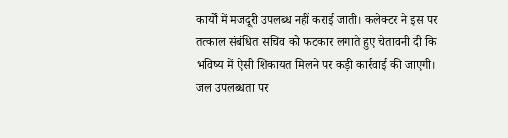कार्यों में मजदूरी उपलब्ध नहीं कराई जाती। कलेक्टर ने इस पर तत्काल संबंधित सचिव को फटकार लगाते हुए चेतावनी दी कि भविष्य में ऐसी शिकायत मिलने पर कड़ी कार्रवाई की जाएगी।
जल उपलब्धता पर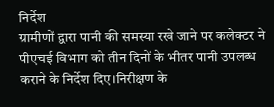निर्देश
ग्रामीणों द्वारा पानी की समस्या रखे जाने पर कलेक्टर ने पीएचई विभाग को तीन दिनों के भीतर पानी उपलब्ध कराने के निर्देश दिए।निरीक्षण के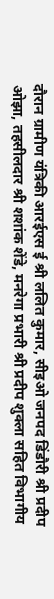दौरान ग्रामीण यंत्रिकी आरईएस ई श्री ललित कुमार, सीइओ जनपद डिंडौरी श्री प्रदीप ओझा, तहसीलदार श्री शशांक शेंडे, मनरेगा प्रभारी श्री प्रदीप शुक्ला सहित विभागीय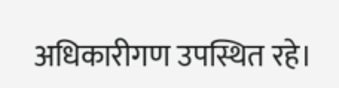अधिकारीगण उपस्थित रहे।